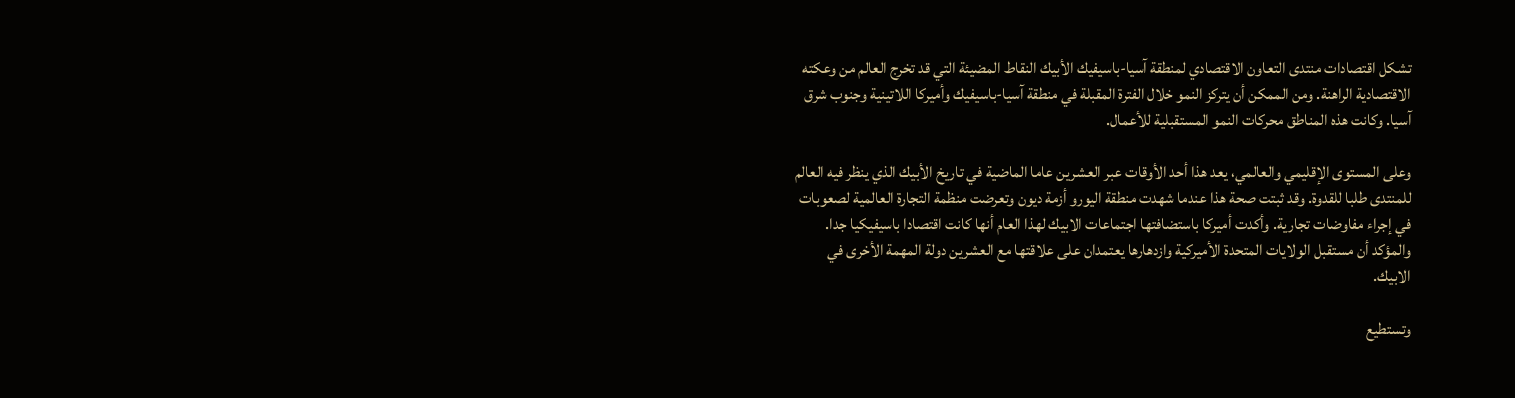تشكل اقتصادات منتدى التعاون الاقتصادي لمنطقة آسيا-باسيفيك الأبيك النقاط المضيئة التي قد تخرج العالم من وعكته الاقتصادية الراهنة. ومن الممكن أن يتركز النمو خلال الفترة المقبلة في منطقة آسيا-باسيفيك وأميركا اللاتينية وجنوب شرق آسيا. وكانت هذه المناطق محركات النمو المستقبلية للأعمال.

وعلى المستوى الإقليمي والعالمي، يعد هذا أحد الأوقات عبر العشرين عاما الماضية في تاريخ الأبيك الذي ينظر فيه العالم للمنتدى طلبا للقدوة. وقد ثبتت صحة هذا عندما شهدت منطقة اليورو أزمة ديون وتعرضت منظمة التجارة العالمية لصعوبات في إجراء مفاوضات تجارية. وأكدت أميركا باستضافتها اجتماعات الابيك لهذا العام أنها كانت اقتصادا باسيفيكيا جدا. والمؤكد أن مستقبل الولايات المتحدة الأميركية وازدهارها يعتمدان على علاقتها مع العشرين دولة المهمة الأخرى في الابيك.

وتستطيع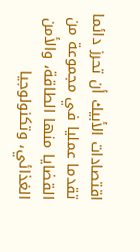اقتصادات الأبيك أن تحرز دائما تقدما عمليا في مجموعة من القضايا منها الطاقة، والأمن الغذائي، وتكنولوجيا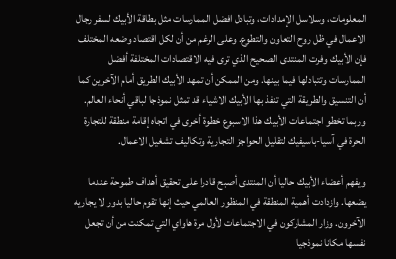المعلومات، وسلاسل الإمدادات، وتبادل افضل الممارسات مثل بطاقة الأبيك لسفر رجال الاعمال في ظل روح التعاون والتطوع. وعلى الرغم من أن لكل اقتصاد وضعه المختلف فإن الأبيك وفرت المنتدى الصحيح الذي ترى فيه الاقتصادات المختلفة أفضل الممارسات وتتبادلها فيما بينها. ومن الممكن أن تمهد الأبيك الطريق أمام الآخرين كما أن التنسيق والطريقة التي تنفذ بها الأبيك الاشياء قد تمثل نموذجا لباقي أنحاء العالم. وربما تخطو اجتماعات الأبيك هذا الاسبوع خطوة أخرى في اتجاه إقامة منطقة للتجارة الحرة في آسيا-باسيفيك لتقليل الحواجز التجارية وتكاليف تشغيل الاعمال.

ويفهم أعضاء الأبيك حاليا أن المنتدى أصبح قادرا على تحقيق أهداف طموحة عندما يضعها. وازدادت أهمية المنطقة في المنظور العالمي حيث إنها تقوم حاليا بدور لا يجاريه الآخرون. وزار المشاركون في الاجتماعات لأول مرة هاواي التي تمكنت من أن تجعل نفسها مكانا نموذجيا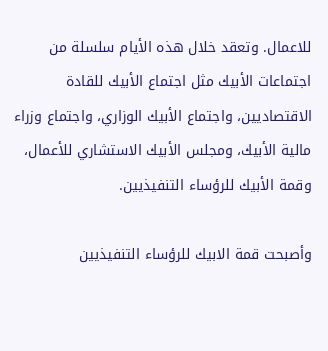للاعمال. وتعقد خلال هذه الأيام سلسلة من اجتماعات الأبيك مثل اجتماع الأبيك للقادة الاقتصاديين، واجتماع الأبيك الوزاري، واجتماع وزراء مالية الأبيك، ومجلس الأبيك الاستشاري للأعمال، وقمة الأبيك للرؤساء التنفيذيين.

وأصبحت قمة الابيك للرؤساء التنفيذيين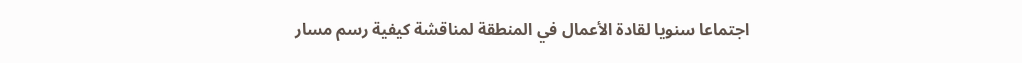اجتماعا سنويا لقادة الأعمال في المنطقة لمناقشة كيفية رسم مسار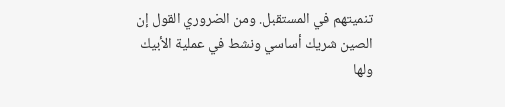تنميتهم في المستقبل. ومن الضروري القول إن الصين شريك أساسي ونشط في عملية الأبيك ولها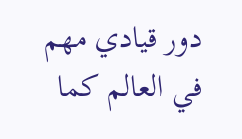دور قيادي مهم في العالم كما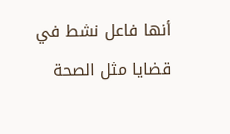أنها فاعل نشط في قضايا مثل الصحة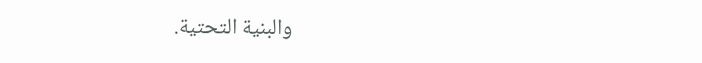والبنية التحتية.